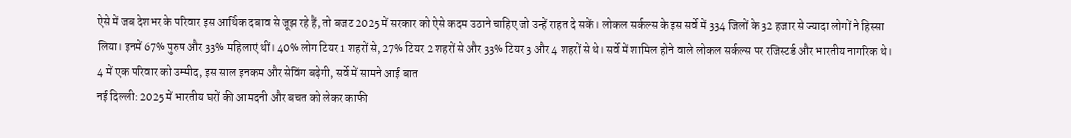ऐसे में जब देशभर के परिवार इस आर्थिक दबाव से जूझ रहे हैं, तो बजट 2025 में सरकार को ऐसे कदम उठाने चाहिए जो उन्हें राहत दे सकें। लोकल सर्कल्स के इस सर्वे में 334 जिलों के 32 हजार से ज्यादा लोगों ने हिस्सा लिया। इनमें 67% पुरुष और 33% महिलाएं थीं। 40% लोग टियर 1 शहरों से, 27% टियर 2 शहरों से और 33% टियर 3 और 4 शहरों से थे। सर्वे में शामिल होने वाले लोकल सर्कल्स पर रजिस्टर्ड और भारतीय नागरिक थे।
4 में एक परिवार को उम्मीद, इस साल इनकम और सेविंग बढ़ेगी, सर्वे में सामने आई बात
नई दिल्ली: 2025 में भारतीय घरों की आमदनी और बचत को लेकर काफी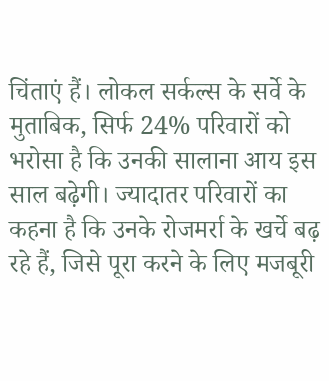चिंताएं हैं। लोकल सर्कल्स के सर्वे के मुताबिक, सिर्फ 24% परिवारों को भरोसा है कि उनकी सालाना आय इस साल बढ़ेगी। ज्यादातर परिवारों का कहना है कि उनके रोजमर्रा के खर्चे बढ़ रहे हैं, जिसे पूरा करने के लिए मजबूरी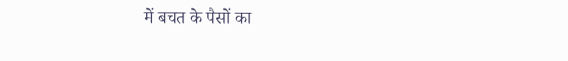में बचत के पैसों का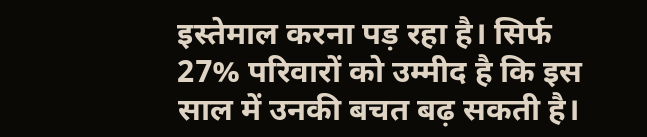इस्तेमाल करना पड़ रहा है। सिर्फ 27% परिवारों को उम्मीद है कि इस साल में उनकी बचत बढ़ सकती है।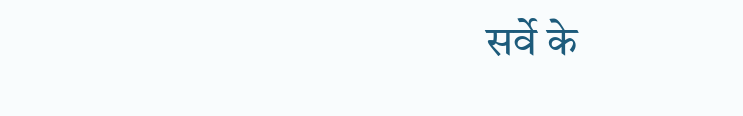सर्वे के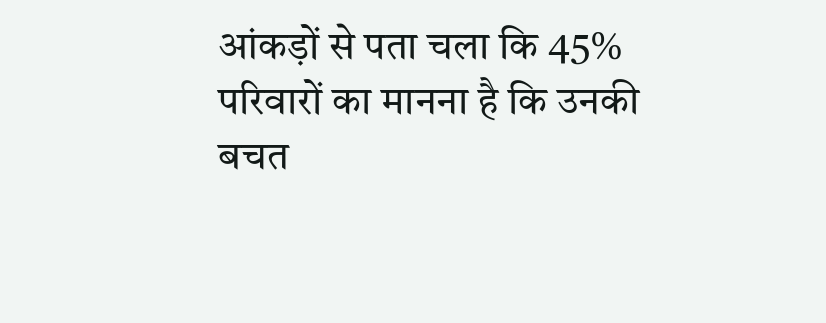आंकड़ों से पता चला कि 45% परिवारों का मानना है कि उनकी बचत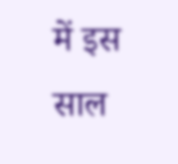में इस साल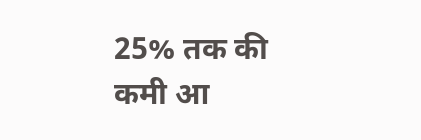25% तक की कमी आ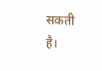सकती है।